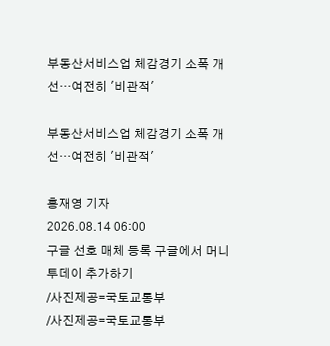부동산서비스업 체감경기 소폭 개선…여전히 '비관적'

부동산서비스업 체감경기 소폭 개선…여전히 '비관적'

홍재영 기자
2026.08.14 06:00
구글 선호 매체 등록 구글에서 머니투데이 추가하기
/사진제공=국토교통부
/사진제공=국토교통부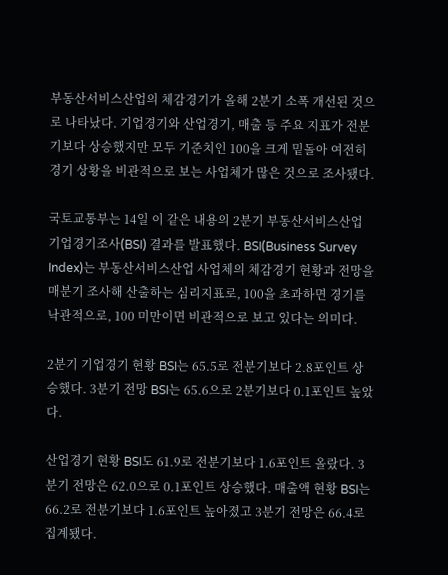부동산서비스산업의 체감경기가 올해 2분기 소폭 개선된 것으로 나타났다. 기업경기와 산업경기, 매출 등 주요 지표가 전분기보다 상승했지만 모두 기준치인 100을 크게 밑돌아 여전히 경기 상황을 비관적으로 보는 사업체가 많은 것으로 조사됐다.

국토교통부는 14일 이 같은 내용의 2분기 부동산서비스산업 기업경기조사(BSI) 결과를 발표했다. BSI(Business Survey Index)는 부동산서비스산업 사업체의 체감경기 현황과 전망을 매분기 조사해 산출하는 심리지표로, 100을 초과하면 경기를 낙관적으로, 100 미만이면 비관적으로 보고 있다는 의미다.

2분기 기업경기 현황 BSI는 65.5로 전분기보다 2.8포인트 상승했다. 3분기 전망 BSI는 65.6으로 2분기보다 0.1포인트 높았다.

산업경기 현황 BSI도 61.9로 전분기보다 1.6포인트 올랐다. 3분기 전망은 62.0으로 0.1포인트 상승했다. 매출액 현황 BSI는 66.2로 전분기보다 1.6포인트 높아졌고 3분기 전망은 66.4로 집계됐다.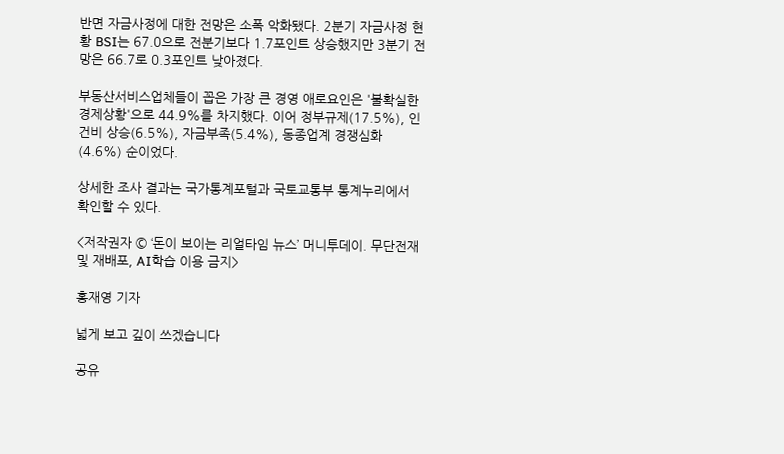반면 자금사정에 대한 전망은 소폭 악화됐다. 2분기 자금사정 현황 BSI는 67.0으로 전분기보다 1.7포인트 상승했지만 3분기 전망은 66.7로 0.3포인트 낮아졌다.

부동산서비스업체들이 꼽은 가장 큰 경영 애로요인은 '불확실한 경제상황'으로 44.9%를 차지했다. 이어 정부규제(17.5%), 인건비 상승(6.5%), 자금부족(5.4%), 동종업계 경쟁심화(4.6%) 순이었다.

상세한 조사 결과는 국가통계포털과 국토교통부 통계누리에서 확인할 수 있다.

<저작권자 © ‘돈이 보이는 리얼타임 뉴스’ 머니투데이. 무단전재 및 재배포, AI학습 이용 금지>

홍재영 기자

넓게 보고 깊이 쓰겠습니다

공유